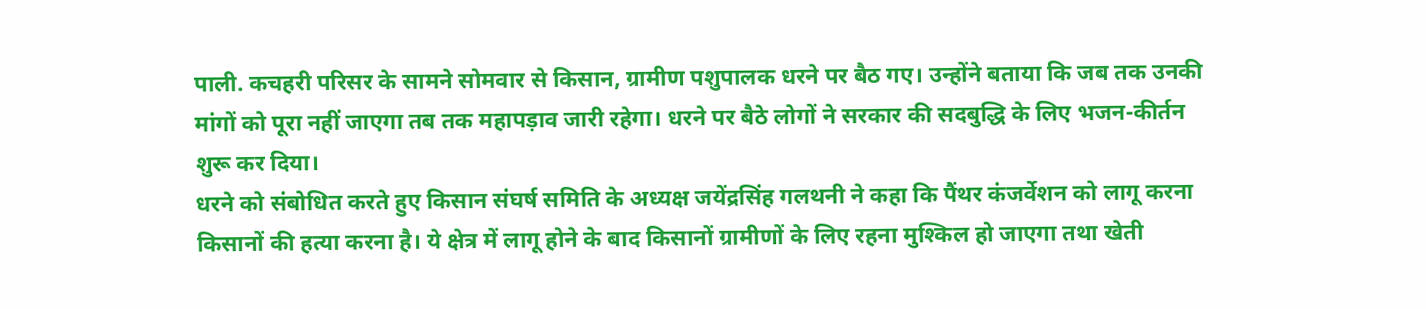पाली. कचहरी परिसर के सामने सोमवार से किसान, ग्रामीण पशुपालक धरने पर बैठ गए। उन्होंने बताया कि जब तक उनकी मांगों को पूरा नहीं जाएगा तब तक महापड़ाव जारी रहेगा। धरने पर बैठे लोगों ने सरकार की सदबुद्धि के लिए भजन-कीर्तन शुरू कर दिया।
धरने को संबोधित करते हुए किसान संघर्ष समिति के अध्यक्ष जयेंद्रसिंह गलथनी ने कहा कि पैंथर कंजर्वेशन को लागू करना किसानों की हत्या करना है। ये क्षेत्र में लागू होने के बाद किसानों ग्रामीणों के लिए रहना मुश्किल हो जाएगा तथा खेती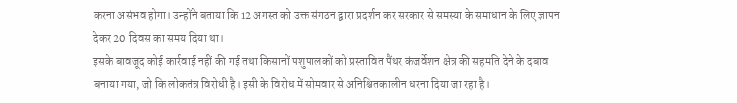करना असंभव होगा। उन्होंने बताया कि 12 अगस्त को उक्त संगठन द्वारा प्रदर्शन कर सरकार से समस्या के समाधान के लिए ज्ञापन देकर 20 दिवस का समय दिया था।
इसके बावजूद कोई कार्रवाई नहीं की गई तथा किसानों पशुपालकों को प्रस्तावित पैंथर कंजर्वेशन क्षेत्र की सहमति देने के दबाव बनाया गया, जो कि लोकतंत्र विरोधी है। इसी के विरोध में सोमवार से अनिश्चितकालीन धरना दिया जा रहा है।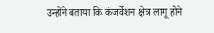उन्होंने बताया कि कंजर्वेशन क्षेत्र लागू होने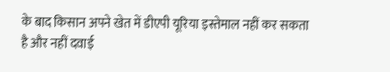के बाद किसान अपने खेत में डीएपी यूरिया इस्तेमाल नहीं कर सकता है और नहीं दवाई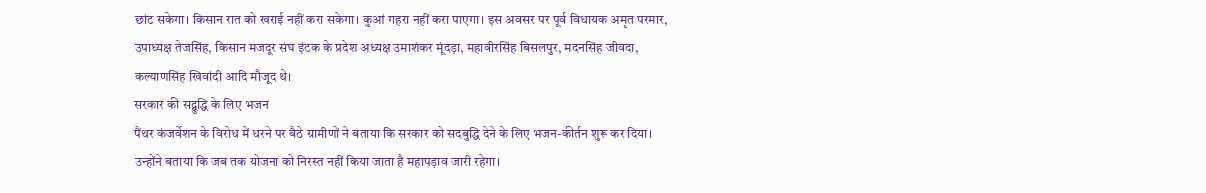छांट सकेगा। किसान रात को खराई नहीं करा सकेगा। कुआं गहरा नहीं करा पाएगा। इस अवसर पर पूर्व विधायक अमृत परमार, उपाध्यक्ष तेजसिंह, किसान मजदूर संघ इंटक के प्रदेश अध्यक्ष उमाशंकर मूंदड़ा, महावीरसिंह बिसलपुर, मदनसिंह जीवदा, कल्याणसिंह खिवांदी आदि मौजूद थे।
सरकार की सद्बुद्धि के लिए भजन
पैंथर कंजर्वेशन के विरोध में धरने पर बैठे ग्रामीणों ने बताया कि सरकार को सदबुद्धि देने के लिए भजन-कीर्तन शुरू कर दिया। उन्होंने बताया कि जब तक योजना को निरस्त नहीं किया जाता है महापड़ाव जारी रहेगा।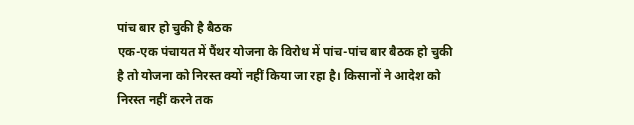पांच बार हो चुकी है बैठक
एक-एक पंचायत में पैंथर योजना के विरोध में पांच-पांच बार बैठक हो चुकी है तो योजना को निरस्त क्यों नहीं किया जा रहा है। किसानों ने आदेश को निरस्त नहीं करने तक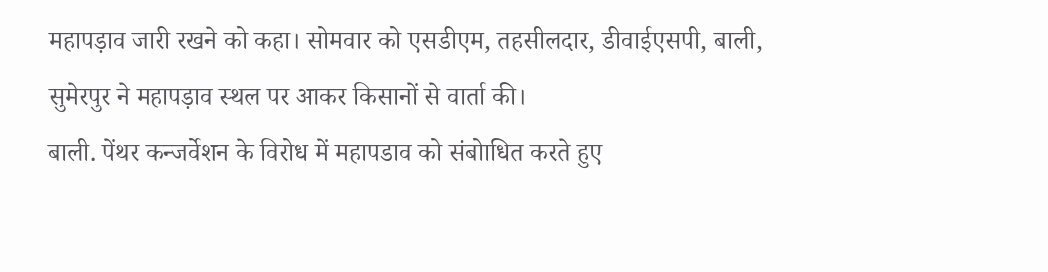महापड़ाव जारी रखने को कहा। सोमवार को एसडीएम, तहसीलदार, डीवाईएसपी, बाली, सुमेरपुर ने महापड़ाव स्थल पर आकर किसानों से वार्ता की।
बाली. पेंथर कन्जर्वेशन के विरोध में महापडाव को संबोाधित करते हुए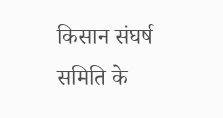किसान संघर्ष समिति के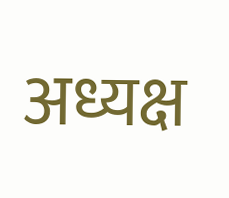अध्यक्ष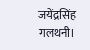जयेंद्रसिंह गलथनी।